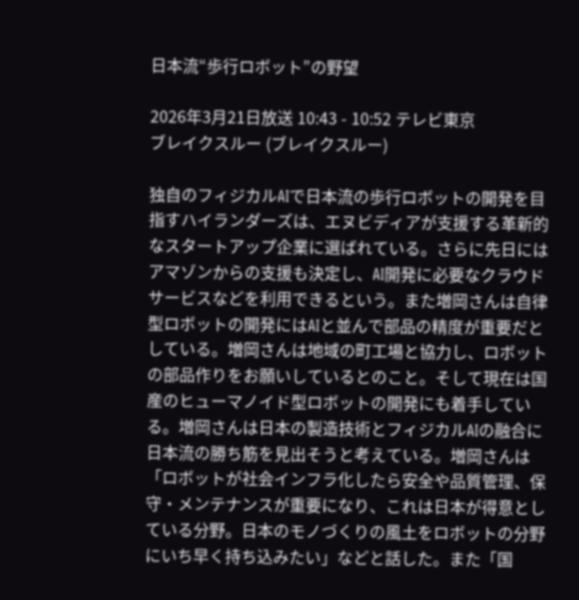日本流“歩行ロボット”の野望

2026年3月21日放送 10:43 - 10:52 テレビ東京
ブレイクスルー (ブレイクスルー)

独自のフィジカルAIで日本流の歩行ロボットの開発を目指すハイランダーズは、エヌビディアが支援する革新的なスタートアップ企業に選ばれている。さらに先日にはアマゾンからの支援も決定し、AI開発に必要なクラウドサービスなどを利用できるという。また増岡さんは自律型ロボットの開発にはAIと並んで部品の精度が重要だとしている。増岡さんは地域の町工場と協力し、ロボットの部品作りをお願いしているとのこと。そして現在は国産のヒューマノイド型ロボットの開発にも着手している。増岡さんは日本の製造技術とフィジカルAIの融合に日本流の勝ち筋を見出そうと考えている。増岡さんは「ロボットが社会インフラ化したら安全や品質管理、保守・メンテナンスが重要になり、これは日本が得意としている分野。日本のモノづくりの風土をロボットの分野にいち早く持ち込みたい」などと話した。また「国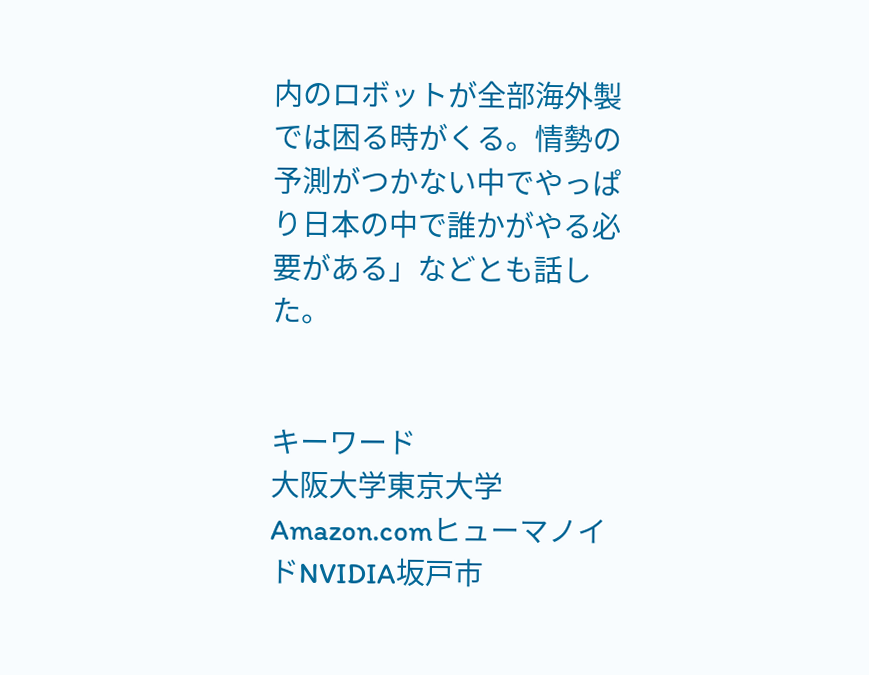内のロボットが全部海外製では困る時がくる。情勢の予測がつかない中でやっぱり日本の中で誰かがやる必要がある」などとも話した。


キーワード
大阪大学東京大学Amazon.comヒューマノイドNVIDIA坂戸市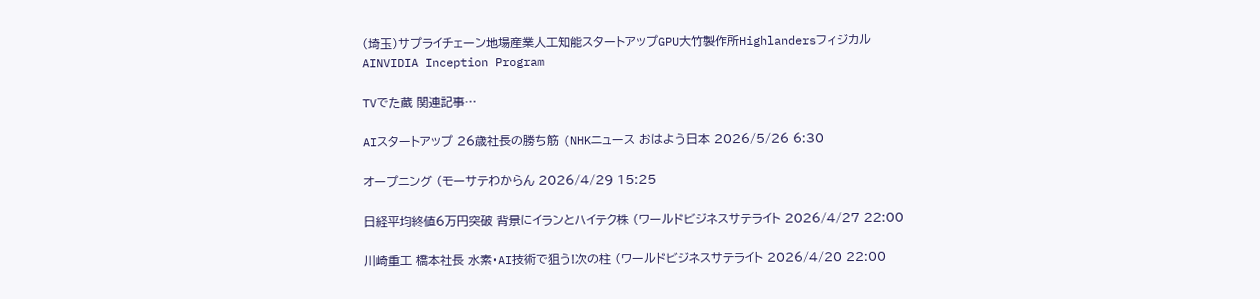(埼玉)サプライチェーン地場産業人工知能スタートアップGPU大竹製作所HighlandersフィジカルAINVIDIA Inception Program

TVでた蔵 関連記事…

AIスタートアップ 26歳社長の勝ち筋 (NHKニュース おはよう日本 2026/5/26 6:30

オープニング (モーサテわからん 2026/4/29 15:25

日経平均終値6万円突破 背景にイランとハイテク株 (ワールドビジネスサテライト 2026/4/27 22:00

川崎重工 橋本社長 水素・AI技術で狙う!次の柱 (ワールドビジネスサテライト 2026/4/20 22:00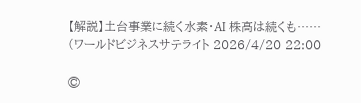【解説】土台事業に続く水素・AI 株高は続くも…… (ワールドビジネスサテライト 2026/4/20 22:00

©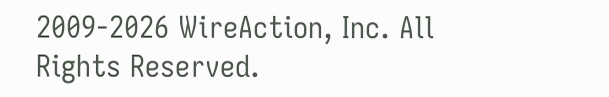2009-2026 WireAction, Inc. All Rights Reserved.